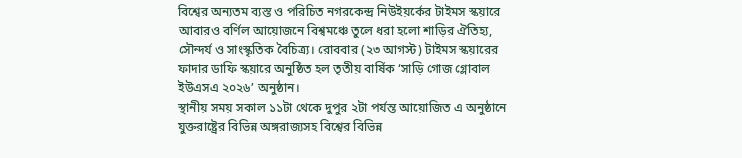বিশ্বের অন্যতম ব্যস্ত ও পরিচিত নগরকেন্দ্র নিউইয়র্কের টাইমস স্কয়ারে আবারও বর্ণিল আয়োজনে বিশ্বমঞ্চে তুলে ধরা হলো শাড়ির ঐতিহ্য, সৌন্দর্য ও সাংস্কৃতিক বৈচিত্র্য। রোববার (২৩ আগস্ট) টাইমস স্কয়ারের ফাদার ডাফি স্কয়ারে অনুষ্ঠিত হল তৃতীয় বার্ষিক ‘সাড়ি গোজ গ্লোবাল ইউএসএ ২০২৬’ অনুষ্ঠান।
স্থানীয় সময় সকাল ১১টা থেকে দুপুর ২টা পর্যন্ত আয়োজিত এ অনুষ্ঠানে যুক্তরাষ্ট্রের বিভিন্ন অঙ্গরাজ্যসহ বিশ্বের বিভিন্ন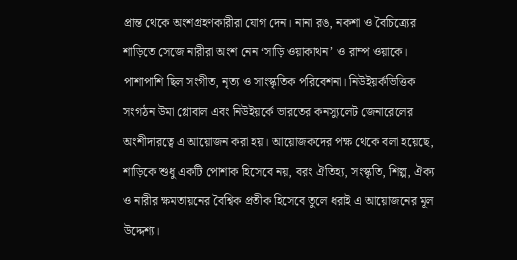প্রান্ত থেকে অংশগ্রহণকারীরা যোগ দেন। নানা রঙ, নকশা ও বৈচিত্র্যের শাড়িতে সেজে নারীরা অংশ নেন ‘সাড়ি ওয়াকাথন’ ও রাম্প ওয়াকে। পাশাপাশি ছিল সংগীত, নৃত্য ও সাংস্কৃতিক পরিবেশনা। নিউইয়র্কভিত্তিক সংগঠন উমা গ্লোবাল এবং নিউইয়র্কে ভারতের কনস্যুলেট জেনারেলের অংশীদারত্বে এ আয়োজন করা হয়। আয়োজকদের পক্ষ থেকে বলা হয়েছে, শাড়িকে শুধু একটি পোশাক হিসেবে নয়, বরং ঐতিহ্য, সংস্কৃতি, শিল্প, ঐক্য ও নারীর ক্ষমতায়নের বৈশ্বিক প্রতীক হিসেবে তুলে ধরাই এ আয়োজনের মূল উদ্দেশ্য।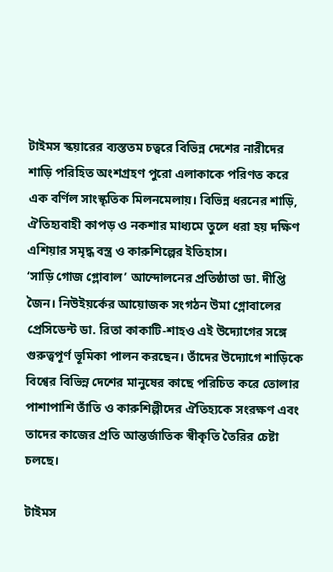টাইমস স্কয়ারের ব্যস্ততম চত্বরে বিভিন্ন দেশের নারীদের শাড়ি পরিহিত অংশগ্রহণ পুরো এলাকাকে পরিণত করে এক বর্ণিল সাংস্কৃতিক মিলনমেলায়। বিভিন্ন ধরনের শাড়ি, ঐতিহ্যবাহী কাপড় ও নকশার মাধ্যমে তুলে ধরা হয় দক্ষিণ এশিয়ার সমৃদ্ধ বস্ত্র ও কারুশিল্পের ইতিহাস।
‘সাড়ি গোজ গ্লোবাল’ আন্দোলনের প্রতিষ্ঠাতা ডা. দীপ্তি জৈন। নিউইয়র্কের আয়োজক সংগঠন উমা গ্লোবালের প্রেসিডেন্ট ডা. রিতা কাকাটি-শাহও এই উদ্যোগের সঙ্গে গুরুত্বপূর্ণ ভূমিকা পালন করছেন। তাঁদের উদ্যোগে শাড়িকে বিশ্বের বিভিন্ন দেশের মানুষের কাছে পরিচিত করে তোলার পাশাপাশি তাঁতি ও কারুশিল্পীদের ঐতিহ্যকে সংরক্ষণ এবং তাদের কাজের প্রতি আন্তর্জাতিক স্বীকৃতি তৈরির চেষ্টা চলছে।

টাইমস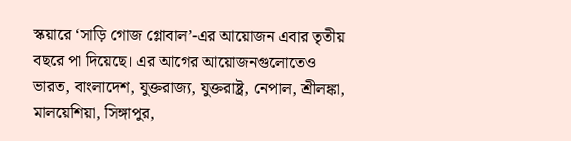স্কয়ারে ‘সাড়ি গোজ গ্লোবাল’-এর আয়োজন এবার তৃতীয় বছরে পা দিয়েছে। এর আগের আয়োজনগুলোতেও ভারত, বাংলাদেশ, যুক্তরাজ্য, যুক্তরাষ্ট্র, নেপাল, শ্রীলঙ্কা, মালয়েশিয়া, সিঙ্গাপুর,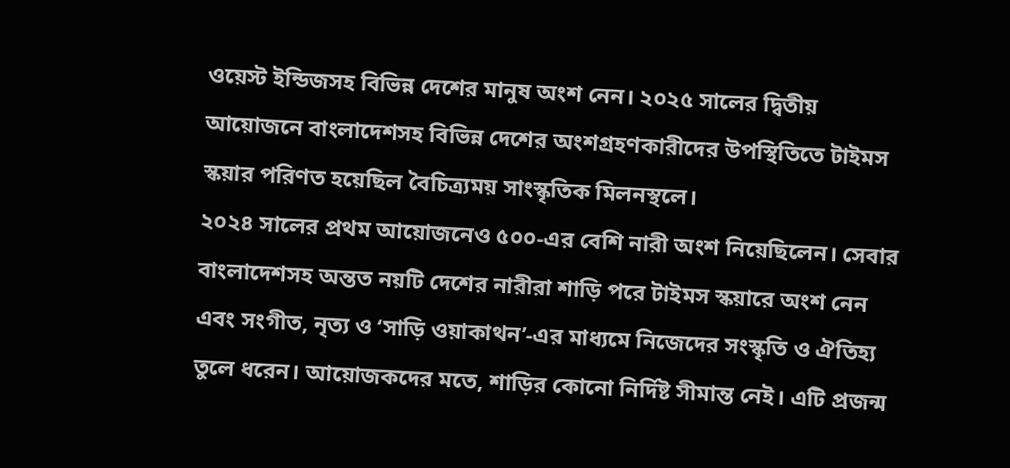ওয়েস্ট ইন্ডিজসহ বিভিন্ন দেশের মানুষ অংশ নেন। ২০২৫ সালের দ্বিতীয় আয়োজনে বাংলাদেশসহ বিভিন্ন দেশের অংশগ্রহণকারীদের উপস্থিতিতে টাইমস স্কয়ার পরিণত হয়েছিল বৈচিত্র্যময় সাংস্কৃতিক মিলনস্থলে।
২০২৪ সালের প্রথম আয়োজনেও ৫০০-এর বেশি নারী অংশ নিয়েছিলেন। সেবার বাংলাদেশসহ অন্তত নয়টি দেশের নারীরা শাড়ি পরে টাইমস স্কয়ারে অংশ নেন এবং সংগীত, নৃত্য ও ‘সাড়ি ওয়াকাথন’-এর মাধ্যমে নিজেদের সংস্কৃতি ও ঐতিহ্য তুলে ধরেন। আয়োজকদের মতে, শাড়ির কোনো নির্দিষ্ট সীমান্ত নেই। এটি প্রজন্ম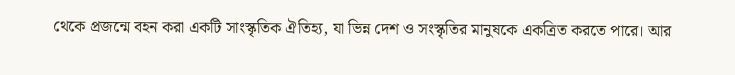থেকে প্রজন্মে বহন করা একটি সাংস্কৃতিক ঐতিহ্য, যা ভিন্ন দেশ ও সংস্কৃতির মানুষকে একত্রিত করতে পারে। আর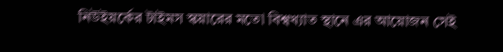নিউইয়র্কের টাইমস স্কয়ারের মতো বিশ্বখ্যাত স্থানে এর আয়োজন সেই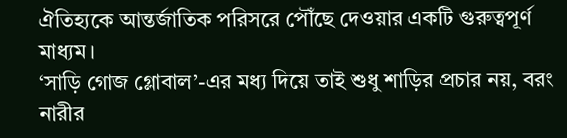ঐতিহ্যকে আন্তর্জাতিক পরিসরে পৌঁছে দেওয়ার একটি গুরুত্বপূর্ণ মাধ্যম।
‘সাড়ি গোজ গ্লোবাল’-এর মধ্য দিয়ে তাই শুধু শাড়ির প্রচার নয়, বরং নারীর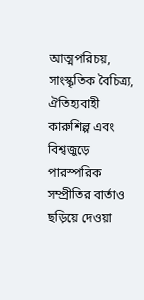আত্মপরিচয়, সাংস্কৃতিক বৈচিত্র্য, ঐতিহ্যবাহী কারুশিল্প এবং বিশ্বজুড়ে পারস্পরিক সম্প্রীতির বার্তাও ছড়িয়ে দেওয়া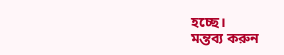হচ্ছে।
মন্তব্য করুন